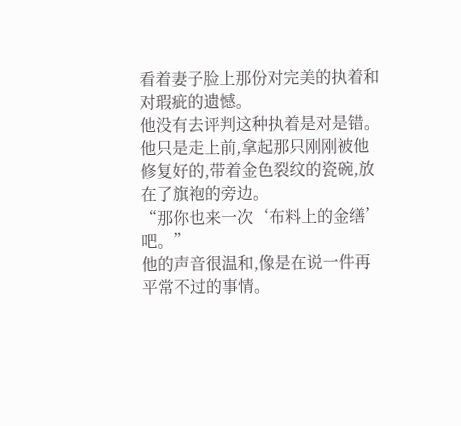看着妻子脸上那份对完美的执着和对瑕疵的遗憾。
他没有去评判这种执着是对是错。
他只是走上前,拿起那只刚刚被他修复好的,带着金色裂纹的瓷碗,放在了旗袍的旁边。
“那你也来一次‘布料上的金缮’吧。”
他的声音很温和,像是在说一件再平常不过的事情。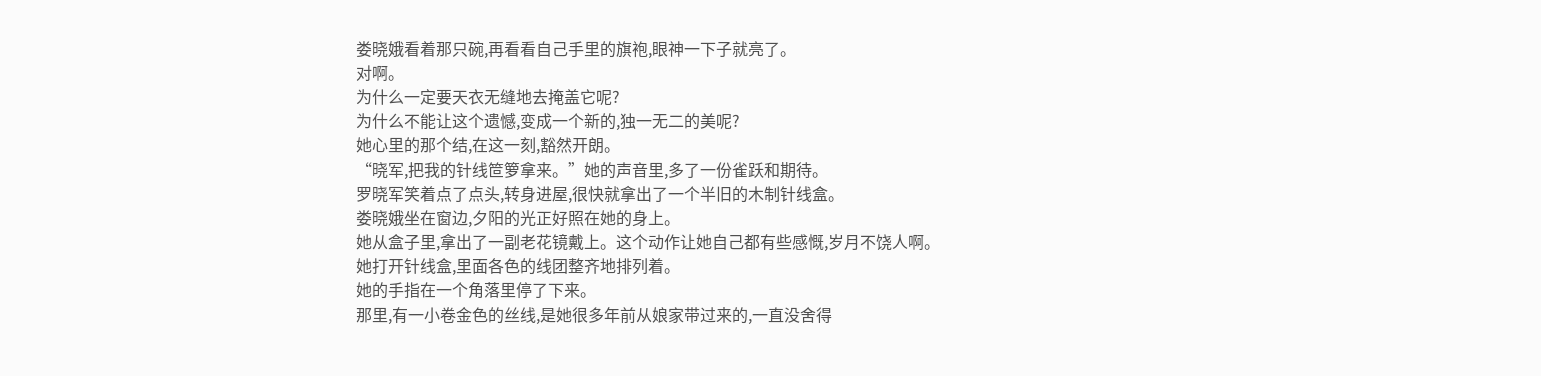娄晓娥看着那只碗,再看看自己手里的旗袍,眼神一下子就亮了。
对啊。
为什么一定要天衣无缝地去掩盖它呢?
为什么不能让这个遗憾,变成一个新的,独一无二的美呢?
她心里的那个结,在这一刻,豁然开朗。
“晓军,把我的针线笸箩拿来。”她的声音里,多了一份雀跃和期待。
罗晓军笑着点了点头,转身进屋,很快就拿出了一个半旧的木制针线盒。
娄晓娥坐在窗边,夕阳的光正好照在她的身上。
她从盒子里,拿出了一副老花镜戴上。这个动作让她自己都有些感慨,岁月不饶人啊。
她打开针线盒,里面各色的线团整齐地排列着。
她的手指在一个角落里停了下来。
那里,有一小卷金色的丝线,是她很多年前从娘家带过来的,一直没舍得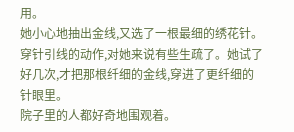用。
她小心地抽出金线,又选了一根最细的绣花针。
穿针引线的动作,对她来说有些生疏了。她试了好几次,才把那根纤细的金线,穿进了更纤细的针眼里。
院子里的人都好奇地围观着。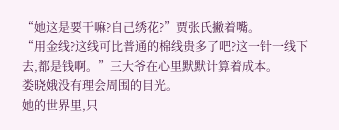“她这是要干嘛?自己绣花?”贾张氏撇着嘴。
“用金线?这线可比普通的棉线贵多了吧?这一针一线下去,都是钱啊。”三大爷在心里默默计算着成本。
娄晓娥没有理会周围的目光。
她的世界里,只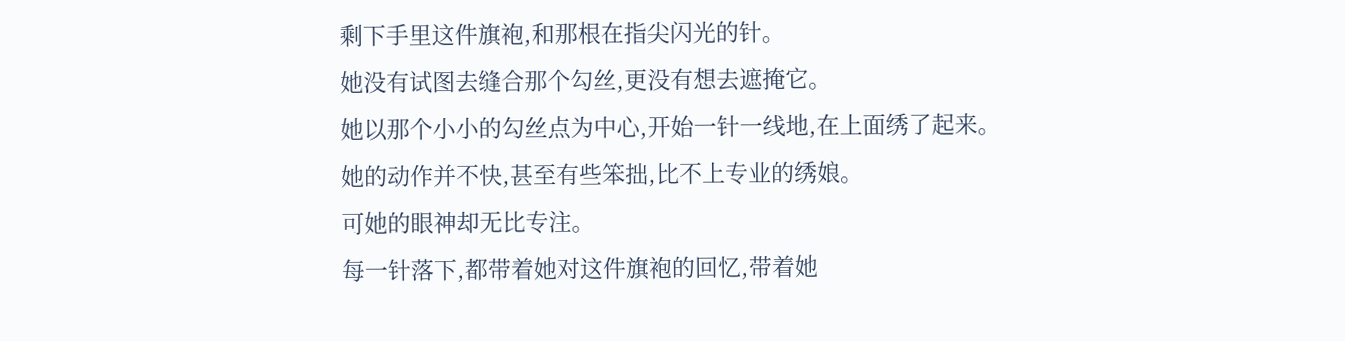剩下手里这件旗袍,和那根在指尖闪光的针。
她没有试图去缝合那个勾丝,更没有想去遮掩它。
她以那个小小的勾丝点为中心,开始一针一线地,在上面绣了起来。
她的动作并不快,甚至有些笨拙,比不上专业的绣娘。
可她的眼神却无比专注。
每一针落下,都带着她对这件旗袍的回忆,带着她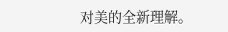对美的全新理解。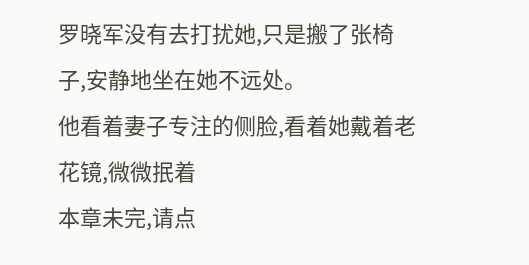罗晓军没有去打扰她,只是搬了张椅子,安静地坐在她不远处。
他看着妻子专注的侧脸,看着她戴着老花镜,微微抿着
本章未完,请点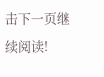击下一页继续阅读!